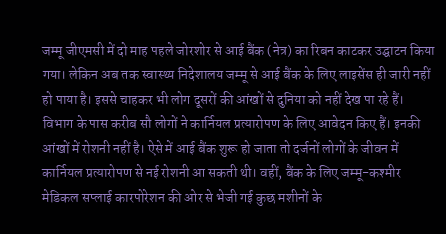जम्मू जीएमसी में दो माह पहले जोरशोर से आई बैंक (नेत्र) का रिबन काटकर उद्घाटन किया गया। लेकिन अब तक स्वास्थ्य निदेशालय जम्मू से आई बैंक के लिए लाइसेंस ही जारी नहीं हो पाया है। इससे चाहकर भी लोग दूसरों की आंखों से दुनिया को नहीं देख पा रहे हैं। विभाग के पास करीब सौ लोगों ने कार्नियल प्रत्यारोपण के लिए आवेदन किए हैं। इनकी आंखों में रोशनी नहीं है। ऐसे में आई बैंक शुरू हो जाता तो दर्जनों लोगों के जीवन में कार्नियल प्रत्यारोपण से नई रोशनी आ सकती थी। वहीं, बैंक के लिए जम्मू-कश्मीर मेडिकल सप्लाई कारपोरेशन की ओर से भेजी गई कुछ मशीनों के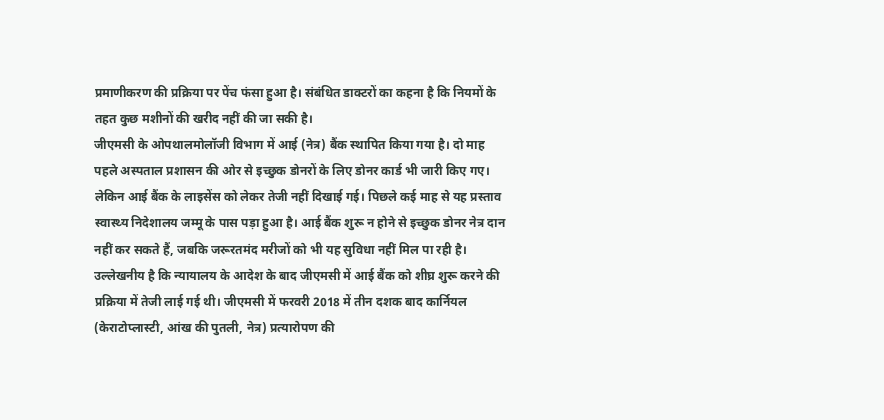प्रमाणीकरण की प्रक्रिया पर पेंच फंसा हुआ है। संबंधित डाक्टरों का कहना है कि नियमों के तहत कुछ मशीनों की खरीद नहीं की जा सकी है।
जीएमसी के ओपथालमोलॉजी विभाग में आई (नेत्र) बैंक स्थापित किया गया है। दो माह पहले अस्पताल प्रशासन की ओर से इच्छुक डोनरों के लिए डोनर कार्ड भी जारी किए गए। लेकिन आई बैंक के लाइसेंस को लेकर तेजी नहीं दिखाई गई। पिछले कई माह से यह प्रस्ताव स्वास्थ्य निदेशालय जम्मू के पास पड़ा हुआ है। आई बैंक शुरू न होने से इच्छुक डोनर नेत्र दान नहीं कर सकते हैं, जबकि जरूरतमंद मरीजों को भी यह सुविधा नहीं मिल पा रही है।
उल्लेखनीय है कि न्यायालय के आदेश के बाद जीएमसी में आई बैंक को शीघ्र शुरू करने की प्रक्रिया में तेजी लाई गई थी। जीएमसी में फरवरी 2018 में तीन दशक बाद कार्नियल (केराटोप्लास्टी, आंख की पुतली, नेत्र) प्रत्यारोपण की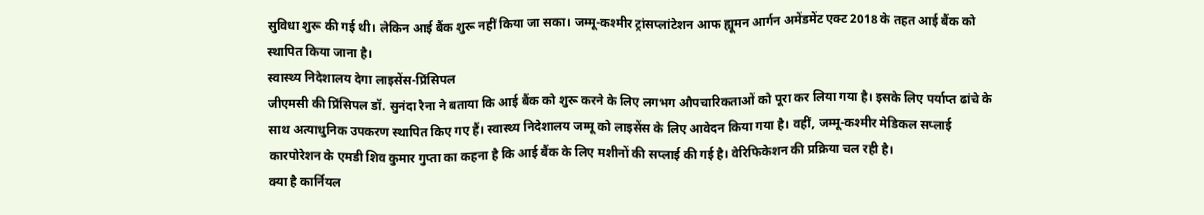सुविधा शुरू की गई थी। लेकिन आई बैंक शुरू नहीं किया जा सका। जम्मू-कश्मीर ट्रांसप्लांटेशन आफ ह्यूमन आर्गन अमेंडमेंट एक्ट 2018 के तहत आई बैंक को स्थापित किया जाना है।
स्वास्थ्य निदेशालय देगा लाइसेंस-प्रिंसिपल
जीएमसी की प्रिंसिपल डॉ. सुनंदा रैना ने बताया कि आई बैंक को शुरू करने के लिए लगभग औपचारिकताओं को पूरा कर लिया गया है। इसके लिए पर्याप्त ढांचे के साथ अत्याधुनिक उपकरण स्थापित किए गए हैं। स्वास्थ्य निदेशालय जम्मू को लाइसेंस के लिए आवेदन किया गया है। वहीं, जम्मू-कश्मीर मेडिकल सप्लाई कारपोरेशन के एमडी शिव कुमार गुप्ता का कहना है कि आई बैंक के लिए मशीनों की सप्लाई की गई है। वेरिफिकेशन की प्रक्रिया चल रही है।
क्या है कार्नियल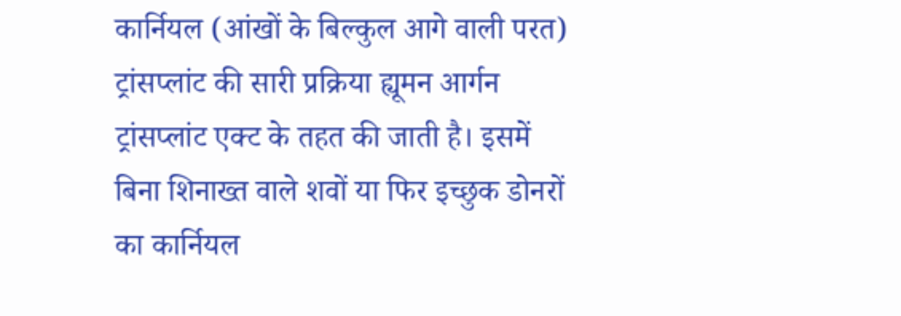कार्नियल (आंखों के बिल्कुल आगे वाली परत) ट्रांसप्लांट की सारी प्रक्रिया ह्यूमन आर्गन ट्रांसप्लांट एक्ट के तहत की जाती है। इसमें बिना शिनाख्त वाले शवों या फिर इच्छुक डोनरों का कार्नियल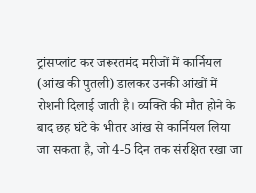ट्रांसप्लांट कर जरूरतमंद मरीजों में कार्नियल (आंख की पुतली) डालकर उनकी आंखों में रोशनी दिलाई जाती है। व्यक्ति की मौत होने के बाद छह घंटे के भीतर आंख से कार्नियल लिया जा सकता है, जो 4-5 दिन तक संरक्षित रखा जा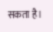सकता है।